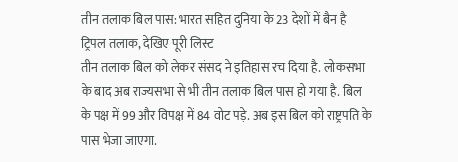तीन तलाक बिल पास: भारत सहित दुनिया के 23 देशों में बैन है ट्रिपल तलाक, देखिए पूरी लिस्ट
तीन तलाक बिल को लेकर संसद ने इतिहास रच दिया है. लोकसभा के बाद अब राज्यसभा से भी तीन तलाक बिल पास हो गया है. बिल के पक्ष में 99 और विपक्ष में 84 वोट पड़े. अब इस बिल को राष्ट्रपति के पास भेजा जाएगा.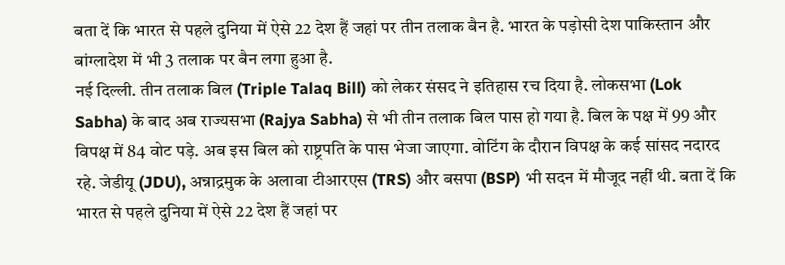बता दें कि भारत से पहले दुनिया में ऐसे 22 देश हैं जहां पर तीन तलाक बैन है. भारत के पड़ोसी देश पाकिस्तान और बांग्लादेश में भी 3 तलाक पर बैन लगा हुआ है.
नई दिल्ली. तीन तलाक बिल (Triple Talaq Bill) को लेकर संसद ने इतिहास रच दिया है. लोकसभा (Lok Sabha) के बाद अब राज्यसभा (Rajya Sabha) से भी तीन तलाक बिल पास हो गया है. बिल के पक्ष में 99 और विपक्ष में 84 वोट पड़े. अब इस बिल को राष्ट्रपति के पास भेजा जाएगा. वोटिंग के दौरान विपक्ष के कई सांसद नदारद रहे. जेडीयू (JDU), अन्नाद्रमुक के अलावा टीआरएस (TRS) और बसपा (BSP) भी सदन में मौजूद नहीं थी. बता दें कि भारत से पहले दुनिया में ऐसे 22 देश हैं जहां पर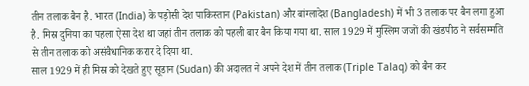तीन तलाक बैन है. भारत (India) के पड़ोसी देश पाकिस्तान (Pakistan) और बांग्लादेश (Bangladesh) में भी 3 तलाक पर बैन लगा हुआ है. मिस्र दुनिया का पहला ऐसा देश था जहां तीन तलाक को पहली बार बैन किया गया था. साल 1929 में मुस्लिम जजों की खंडपीठ ने सर्वसम्मति से तीन तलाक को असंवैधानिक करार दे दिया था.
साल 1929 में ही मिस्र को देखते हुए सूडान (Sudan) की अदालत ने अपने देश में तीन तलाक (Triple Talaq) को बैन कर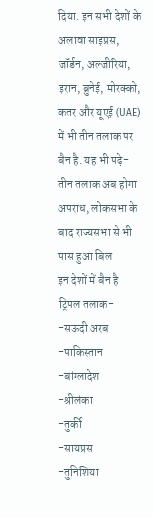दिया. इन सभी देशों के अलावा साइप्रस, जॉर्डन, अल्जीरिया, इरान, ब्रुनेई, मोरक्को, कतर और यूएई (UAE) में भी तीन तलाक पर बैन है. यह भी पढ़े-तीन तलाक अब होगा अपराध, लोकसभा के बाद राज्यसभा से भी पास हुआ बिल
इन देशों में बैन है ट्रिपल तलाक-
-सऊदी अरब
-पाकिस्तान
-बांग्लादेश
-श्रीलंका
-तुर्की
-सायप्रस
-तुनिशिया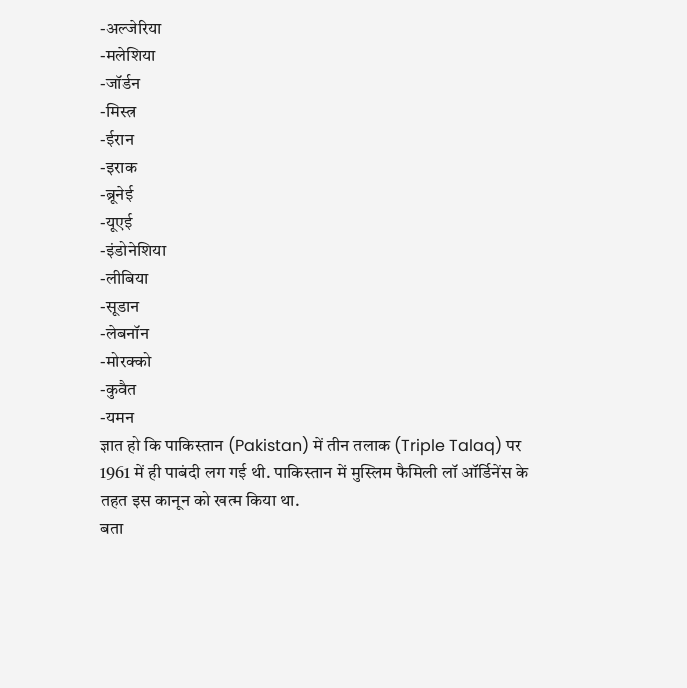-अल्जेरिया
-मलेशिया
-जॉर्डन
-मिस्त्र
-ईरान
-इराक
-ब्रूनेई
-यूएई
-इंडोनेशिया
-लीबिया
-सूडान
-लेबनॉन
-मोरक्को
-कुवैत
-यमन
ज्ञात हो कि पाकिस्तान (Pakistan) में तीन तलाक (Triple Talaq) पर 1961 में ही पाबंदी लग गई थी. पाकिस्तान में मुस्लिम फैमिली लॉ ऑर्डिनेंस के तहत इस कानून को खत्म किया था.
बता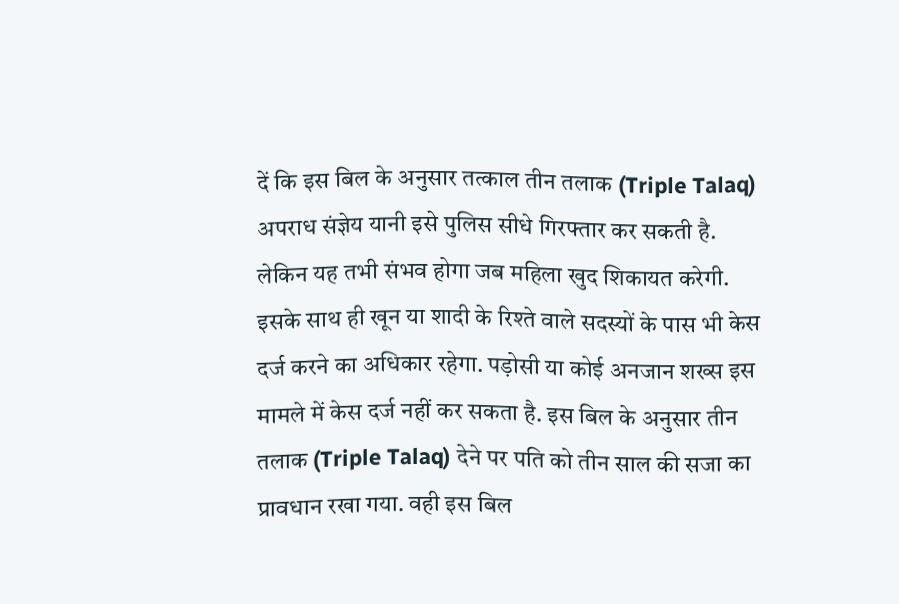दें कि इस बिल के अनुसार तत्काल तीन तलाक (Triple Talaq) अपराध संज्ञेय यानी इसे पुलिस सीधे गिरफ्तार कर सकती है. लेकिन यह तभी संभव होगा जब महिला खुद शिकायत करेगी. इसके साथ ही खून या शादी के रिश्ते वाले सदस्यों के पास भी केस दर्ज करने का अधिकार रहेगा. पड़ोसी या कोई अनजान शख्स इस मामले में केस दर्ज नहीं कर सकता है. इस बिल के अनुसार तीन तलाक (Triple Talaq) देने पर पति को तीन साल की सजा का प्रावधान रखा गया. वही इस बिल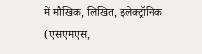में मौखिक, लिखित, इलेक्ट्रॉनिक (एसएमएस,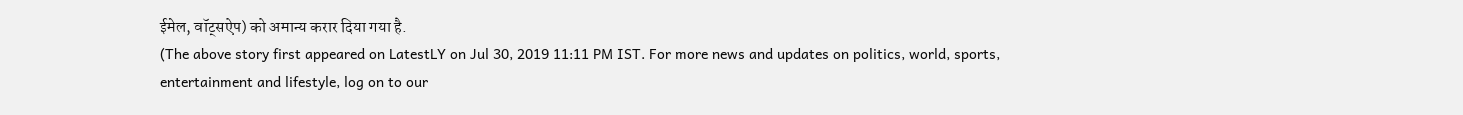ईमेल, वॉट्सऐप) को अमान्य करार दिया गया है.
(The above story first appeared on LatestLY on Jul 30, 2019 11:11 PM IST. For more news and updates on politics, world, sports, entertainment and lifestyle, log on to our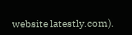website latestly.com).